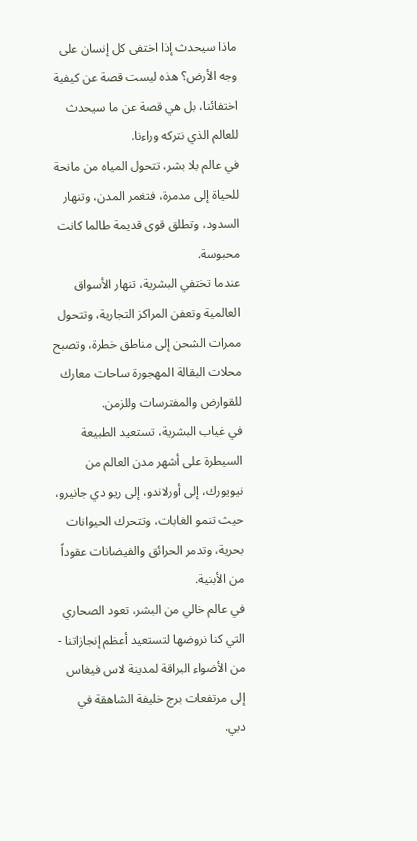ماذا سيحدث إذا اختفى كل إنسان على وجه الأرض؟ هذه ليست قصة عن كيفية اختفائنا، بل هي قصة عن ما سيحدث للعالم الذي نتركه وراءنا.
في عالم بلا بشر، تتحول المياه من مانحة للحياة إلى مدمرة، فتغمر المدن، وتنهار السدود، وتطلق قوى قديمة طالما كانت محبوسة.
عندما تختفي البشرية، تنهار الأسواق العالمية وتعفن المراكز التجارية، وتتحول ممرات الشحن إلى مناطق خطرة، وتصبح محلات البقالة المهجورة ساحات معارك للقوارض والمفترسات وللزمن.
في غياب البشرية، تستعيد الطبيعة السيطرة على أشهر مدن العالم من نيويورك، إلى أورلاندو، إلى ريو دي جانيرو، حيث تنمو الغابات، وتتحرك الحيوانات بحرية، وتدمر الحرائق والفيضانات عقوداً من الأبنية.
في عالم خالي من البشر، تعود الصحاري التي كنا نروضها لتستعيد أعظم إنجازاتنا - من الأضواء البراقة لمدينة لاس فيغاس إلى مرتفعات برج خليفة الشاهقة في دبي.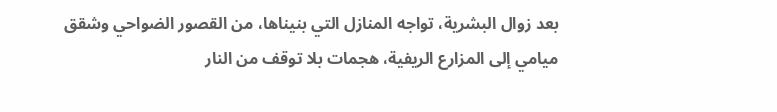بعد زوال البشرية، تواجه المنازل التي بنيناها، من القصور الضواحي وشقق ميامي إلى المزارع الريفية، هجمات بلا توقف من النار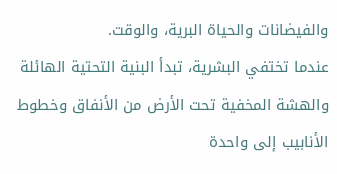والفيضانات والحياة البرية، والوقت.
عندما تختفي البشرية، تبدأ البنية التحتية الهائلة والهشة المخفية تحت الأرض من الأنفاق وخطوط الأنابيب إلى واحدة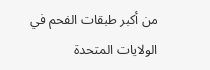من أكبر طبقات الفحم في الولايات المتحدة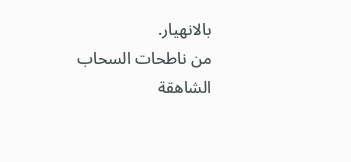بالانهيار.
من ناطحات السحاب الشاهقة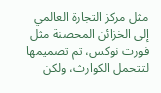مثل مركز التجارة العالمي إلى الخزائن المحصنة مثل فورت نوكس، تم تصميمها لتتحمل الكوارث، ولكن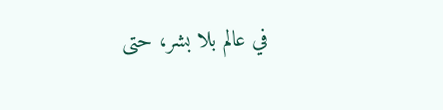في عالم بلا بشر، حتى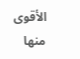الأقوى منها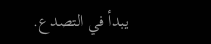يبدأ في التصدع.